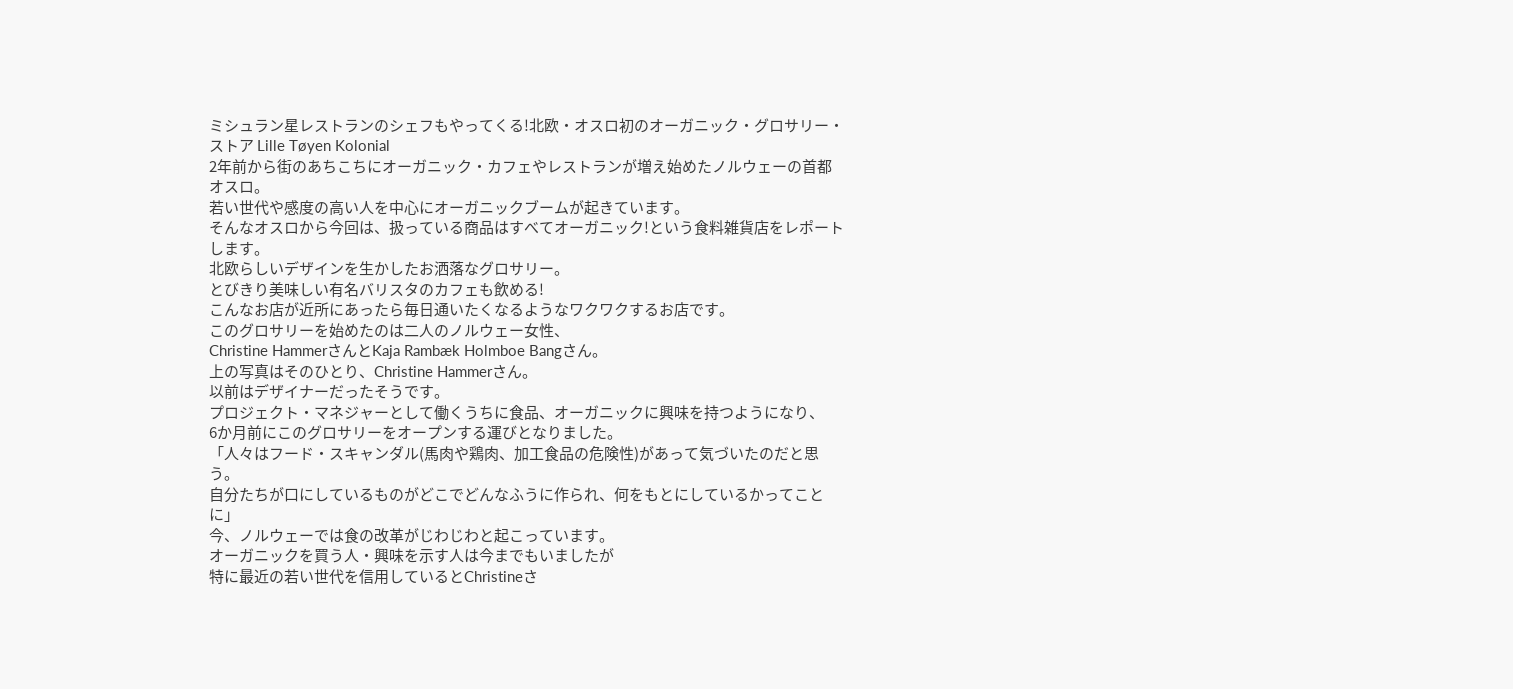ミシュラン星レストランのシェフもやってくる!北欧・オスロ初のオーガニック・グロサリー・ストア Lille Tøyen Kolonial
2年前から街のあちこちにオーガニック・カフェやレストランが増え始めたノルウェーの首都オスロ。
若い世代や感度の高い人を中心にオーガニックブームが起きています。
そんなオスロから今回は、扱っている商品はすべてオーガニック!という食料雑貨店をレポートします。
北欧らしいデザインを生かしたお洒落なグロサリー。
とびきり美味しい有名バリスタのカフェも飲める!
こんなお店が近所にあったら毎日通いたくなるようなワクワクするお店です。
このグロサリーを始めたのは二人のノルウェー女性、
Christine HammerさんとKaja Rambæk Holmboe Bangさん。
上の写真はそのひとり、Christine Hammerさん。
以前はデザイナーだったそうです。
プロジェクト・マネジャーとして働くうちに食品、オーガニックに興味を持つようになり、
6か月前にこのグロサリーをオープンする運びとなりました。
「人々はフード・スキャンダル(馬肉や鶏肉、加工食品の危険性)があって気づいたのだと思う。
自分たちが口にしているものがどこでどんなふうに作られ、何をもとにしているかってことに」
今、ノルウェーでは食の改革がじわじわと起こっています。
オーガニックを買う人・興味を示す人は今までもいましたが
特に最近の若い世代を信用しているとChristineさ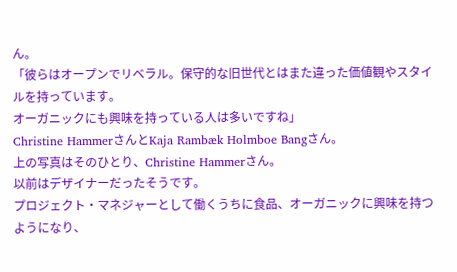ん。
「彼らはオープンでリベラル。保守的な旧世代とはまた違った価値観やスタイルを持っています。
オーガニックにも興味を持っている人は多いですね」
Christine HammerさんとKaja Rambæk Holmboe Bangさん。
上の写真はそのひとり、Christine Hammerさん。
以前はデザイナーだったそうです。
プロジェクト・マネジャーとして働くうちに食品、オーガニックに興味を持つようになり、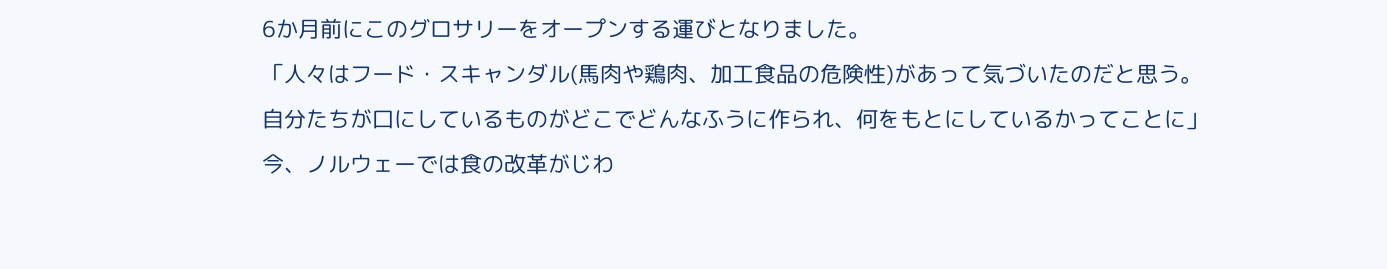6か月前にこのグロサリーをオープンする運びとなりました。
「人々はフード・スキャンダル(馬肉や鶏肉、加工食品の危険性)があって気づいたのだと思う。
自分たちが口にしているものがどこでどんなふうに作られ、何をもとにしているかってことに」
今、ノルウェーでは食の改革がじわ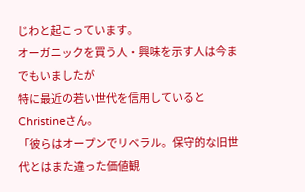じわと起こっています。
オーガニックを買う人・興味を示す人は今までもいましたが
特に最近の若い世代を信用しているとChristineさん。
「彼らはオープンでリベラル。保守的な旧世代とはまた違った価値観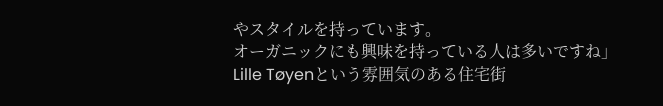やスタイルを持っています。
オーガニックにも興味を持っている人は多いですね」
Lille Tøyenという雰囲気のある住宅街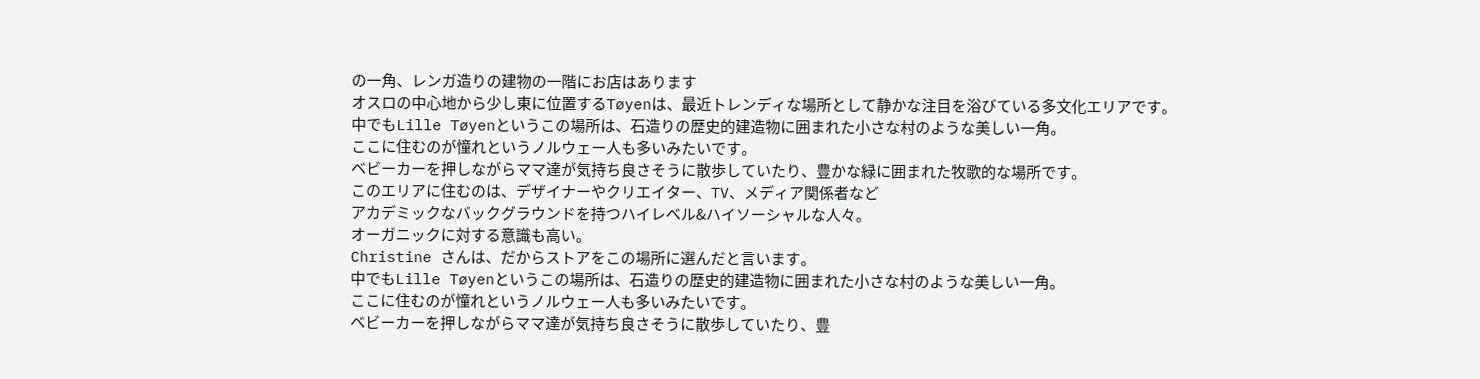の一角、レンガ造りの建物の一階にお店はあります
オスロの中心地から少し東に位置するTøyenは、最近トレンディな場所として静かな注目を浴びている多文化エリアです。
中でもLille Tøyenというこの場所は、石造りの歴史的建造物に囲まれた小さな村のような美しい一角。
ここに住むのが憧れというノルウェー人も多いみたいです。
ベビーカーを押しながらママ達が気持ち良さそうに散歩していたり、豊かな緑に囲まれた牧歌的な場所です。
このエリアに住むのは、デザイナーやクリエイター、TV、メディア関係者など
アカデミックなバックグラウンドを持つハイレベル&ハイソーシャルな人々。
オーガニックに対する意識も高い。
Christine さんは、だからストアをこの場所に選んだと言います。
中でもLille Tøyenというこの場所は、石造りの歴史的建造物に囲まれた小さな村のような美しい一角。
ここに住むのが憧れというノルウェー人も多いみたいです。
ベビーカーを押しながらママ達が気持ち良さそうに散歩していたり、豊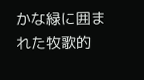かな緑に囲まれた牧歌的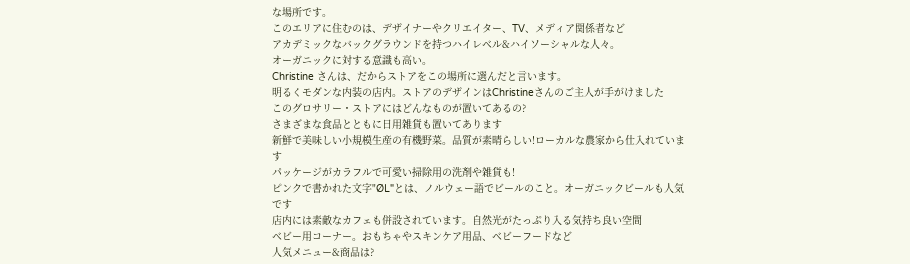な場所です。
このエリアに住むのは、デザイナーやクリエイター、TV、メディア関係者など
アカデミックなバックグラウンドを持つハイレベル&ハイソーシャルな人々。
オーガニックに対する意識も高い。
Christine さんは、だからストアをこの場所に選んだと言います。
明るくモダンな内装の店内。ストアのデザインはChristineさんのご主人が手がけました
このグロサリー・ストアにはどんなものが置いてあるの?
さまざまな食品とともに日用雑貨も置いてあります
新鮮で美味しい小規模生産の有機野菜。品質が素晴らしい!ローカルな農家から仕入れています
パッケージがカラフルで可愛い掃除用の洗剤や雑貨も!
ピンクで書かれた文字"ØL"とは、ノルウェー語でビールのこと。オーガニックビールも人気です
店内には素敵なカフェも併設されています。自然光がたっぷり入る気持ち良い空間
ベビー用コーナー。おもちゃやスキンケア用品、ベビーフードなど
人気メニュー&商品は?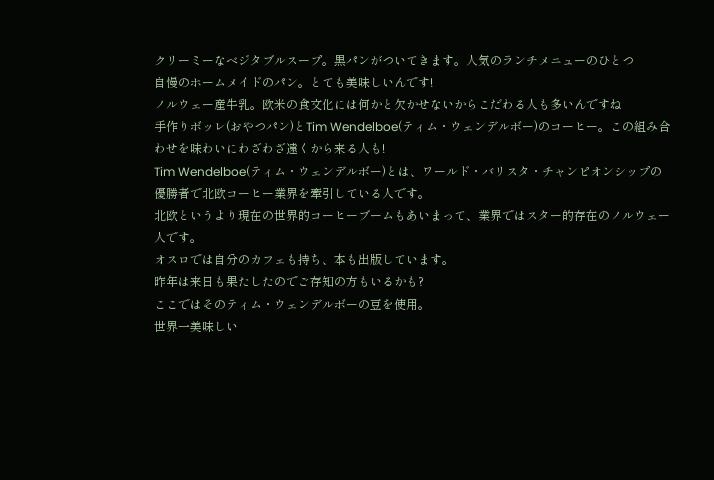クリーミーなベジタブルスープ。黒パンがついてきます。人気のランチメニューのひとつ
自慢のホームメイドのパン。とても美味しいんです!
ノルウェー産牛乳。欧米の食文化には何かと欠かせないからこだわる人も多いんですね
手作りボッレ(おやつパン)とTim Wendelboe(ティム・ウェンデルボー)のコーヒー。この組み合わせを味わいにわざわざ遠くから来る人も!
Tim Wendelboe(ティム・ウェンデルボー)とは、ワールド・バリスタ・チャンピオンシップの優勝者で北欧コーヒー業界を牽引している人です。
北欧というより現在の世界的コーヒーブームもあいまって、業界ではスター的存在のノルウェー人です。
オスロでは自分のカフェも持ち、本も出版しています。
昨年は来日も果たしたのでご存知の方もいるかも?
ここではそのティム・ウェンデルボーの豆を使用。
世界一美味しい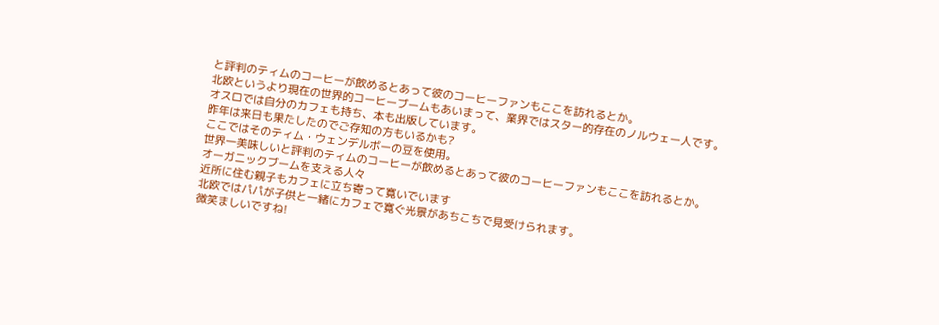と評判のティムのコーヒーが飲めるとあって彼のコーヒーファンもここを訪れるとか。
北欧というより現在の世界的コーヒーブームもあいまって、業界ではスター的存在のノルウェー人です。
オスロでは自分のカフェも持ち、本も出版しています。
昨年は来日も果たしたのでご存知の方もいるかも?
ここではそのティム・ウェンデルボーの豆を使用。
世界一美味しいと評判のティムのコーヒーが飲めるとあって彼のコーヒーファンもここを訪れるとか。
オーガニックブームを支える人々
近所に住む親子もカフェに立ち寄って寛いでいます
北欧ではパパが子供と一緒にカフェで寛ぐ光景があちこちで見受けられます。
微笑ましいですね!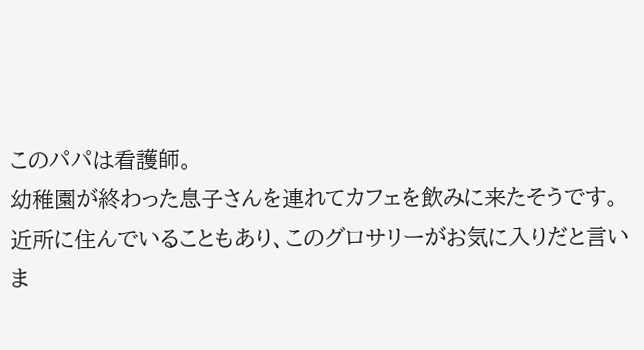このパパは看護師。
幼稚園が終わった息子さんを連れてカフェを飲みに来たそうです。
近所に住んでいることもあり、このグロサリーがお気に入りだと言いま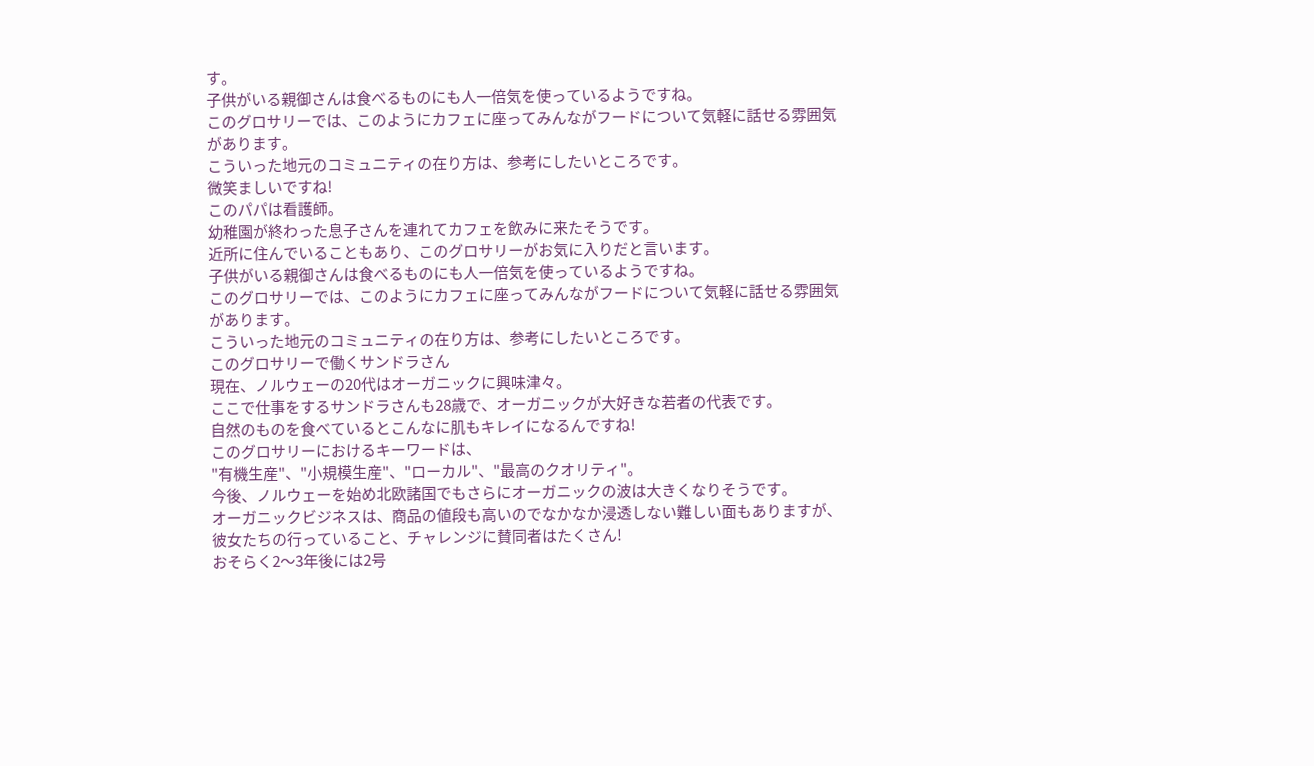す。
子供がいる親御さんは食べるものにも人一倍気を使っているようですね。
このグロサリーでは、このようにカフェに座ってみんながフードについて気軽に話せる雰囲気があります。
こういった地元のコミュニティの在り方は、参考にしたいところです。
微笑ましいですね!
このパパは看護師。
幼稚園が終わった息子さんを連れてカフェを飲みに来たそうです。
近所に住んでいることもあり、このグロサリーがお気に入りだと言います。
子供がいる親御さんは食べるものにも人一倍気を使っているようですね。
このグロサリーでは、このようにカフェに座ってみんながフードについて気軽に話せる雰囲気があります。
こういった地元のコミュニティの在り方は、参考にしたいところです。
このグロサリーで働くサンドラさん
現在、ノルウェーの20代はオーガニックに興味津々。
ここで仕事をするサンドラさんも28歳で、オーガニックが大好きな若者の代表です。
自然のものを食べているとこんなに肌もキレイになるんですね!
このグロサリーにおけるキーワードは、
"有機生産"、"小規模生産"、"ローカル"、"最高のクオリティ"。
今後、ノルウェーを始め北欧諸国でもさらにオーガニックの波は大きくなりそうです。
オーガニックビジネスは、商品の値段も高いのでなかなか浸透しない難しい面もありますが、
彼女たちの行っていること、チャレンジに賛同者はたくさん!
おそらく2〜3年後には2号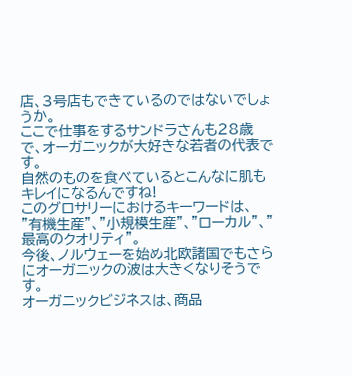店、3号店もできているのではないでしょうか。
ここで仕事をするサンドラさんも28歳で、オーガニックが大好きな若者の代表です。
自然のものを食べているとこんなに肌もキレイになるんですね!
このグロサリーにおけるキーワードは、
"有機生産"、"小規模生産"、"ローカル"、"最高のクオリティ"。
今後、ノルウェーを始め北欧諸国でもさらにオーガニックの波は大きくなりそうです。
オーガニックビジネスは、商品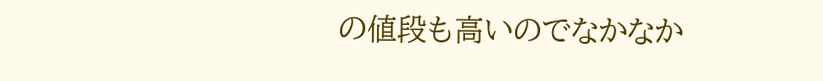の値段も高いのでなかなか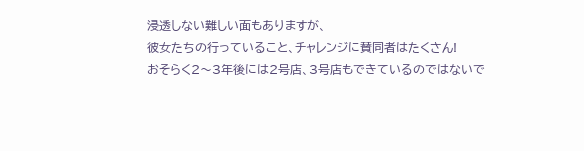浸透しない難しい面もありますが、
彼女たちの行っていること、チャレンジに賛同者はたくさん!
おそらく2〜3年後には2号店、3号店もできているのではないで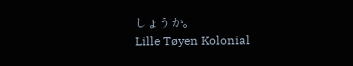しょうか。
Lille Tøyen Kolonial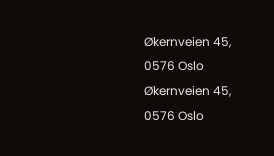Økernveien 45,
0576 Oslo
Økernveien 45,
0576 Oslo